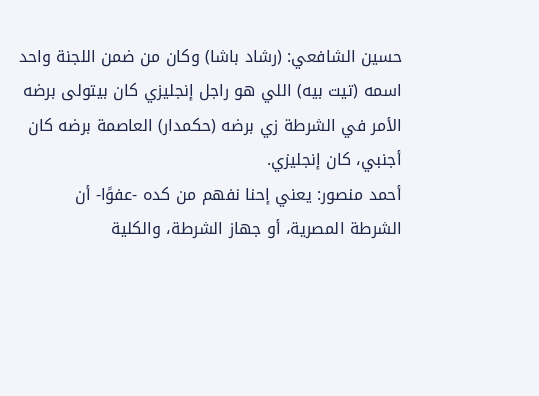حسين الشافعي: (رشاد باشا) وكان من ضمن اللجنة واحد اسمه (تيت بيه) اللي هو راجل إنجليزي كان بيتولى برضه الأمر في الشرطة زي برضه (حكمدار) العاصمة برضه كان أجنبي، كان إنجليزي.
أحمد منصور: يعني إحنا نفهم من كده -عفوًا- أن الشرطة المصرية، أو جهاز الشرطة، والكلية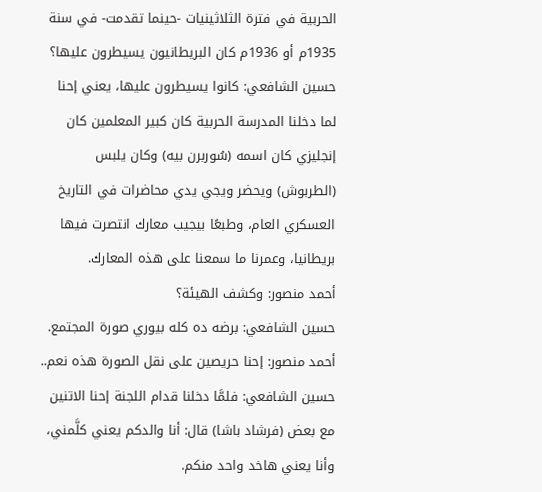الحربية في فترة الثلاثينيات -حينما تقدمت- في سنة 1935م أو 1936م كان البريطانيون يسيطرون عليها؟
حسين الشافعي: كانوا يسيطرون عليها، يعني إحنا لما دخلنا المدرسة الحربية كان كبير المعلمين كان إنجليزي كان اسمه (سُوربرن بيه) وكان يلبس (الطربوش) ويحضر ويجي يدي محاضرات في التاريخ العسكري العام، وطبعًا بيجيب معارك انتصرت فيها بريطانيا، وعمرنا ما سمعنا على هذه المعارك.
أحمد منصور: وكشف الهيئة؟
حسين الشافعي: برضه ده كله بيوري صورة المجتمع.
أحمد منصور: إحنا حريصين على نقل الصورة هذه نعم..
حسين الشافعي: فلمَّا دخلنا قدام اللجنة إحنا الاتنين مع بعض (فرشاد باشا) قال: أنا والدكم يعني كلَّمني، وأنا يعني هاخد واحد منكم.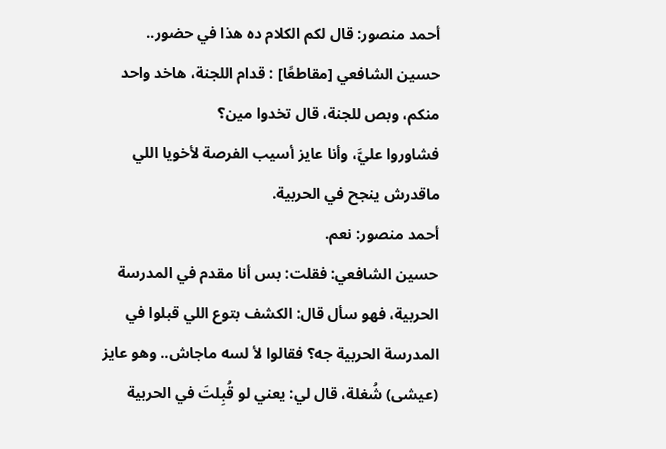أحمد منصور: قال لكم الكلام ده هذا في حضور..
حسين الشافعي [مقاطعًا] : قدام اللجنة، هاخد واحد منكم، وبص للجنة، قال تخدوا مين؟
فشاوروا عليَّ، وأنا عايز أسيب الفرصة لأخويا اللي ماقدرش ينجح في الحربية.
أحمد منصور: نعم.
حسين الشافعي: فقلت: بس أنا مقدم في المدرسة الحربية، فهو سأل قال: الكشف بتوع اللي قبلوا في المدرسة الحربية جه؟ فقالوا لأ لسه ماجاش.. وهو عايز (عيشى) شُغلة، قال لي: يعني لو قُبِلتَ في الحربية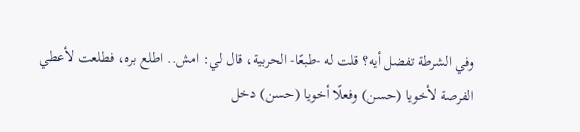وفي الشرطة تفضل أيه؟ قلت له -طبعًا- الحربية، قال لي: امش.. اطلع بره، فطلعت لأعطي الفرصة لأخويا (حسن) وفعلًا أخويا (حسن) دخل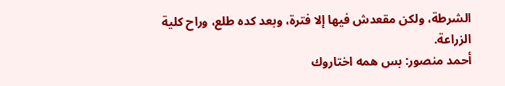الشرطة، ولكن مقعدش فيها إلا فترة، وبعد كده طلع، وراح كلية الزراعة.
أحمد منصور: بس همه اختاروك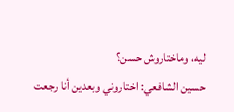ليه، وماختاروش حسن؟
حسين الشافعي: اختاروني وبعدين أنا رجعت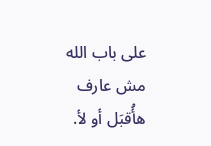على باب الله مش عارف هأُقبَل أو لأ.